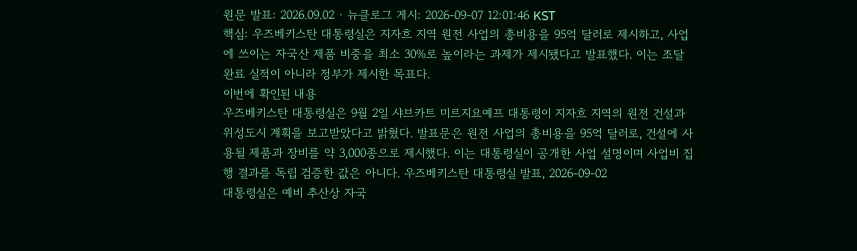원문 발표: 2026.09.02 · 뉴클로그 게시: 2026-09-07 12:01:46 KST
핵심: 우즈베키스탄 대통령실은 지자흐 지역 원전 사업의 총비용을 95억 달러로 제시하고, 사업에 쓰이는 자국산 제품 비중을 최소 30%로 높이라는 과제가 제시됐다고 발표했다. 이는 조달 완료 실적이 아니라 정부가 제시한 목표다.
이번에 확인된 내용
우즈베키스탄 대통령실은 9월 2일 샤브카트 미르지요예프 대통령이 지자흐 지역의 원전 건설과 위성도시 계획을 보고받았다고 밝혔다. 발표문은 원전 사업의 총비용을 95억 달러로, 건설에 사용될 제품과 장비를 약 3,000종으로 제시했다. 이는 대통령실이 공개한 사업 설명이며 사업비 집행 결과를 독립 검증한 값은 아니다. 우즈베키스탄 대통령실 발표, 2026-09-02
대통령실은 예비 추산상 자국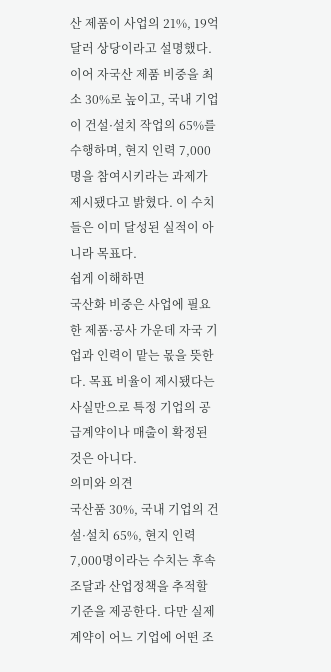산 제품이 사업의 21%, 19억 달러 상당이라고 설명했다. 이어 자국산 제품 비중을 최소 30%로 높이고, 국내 기업이 건설·설치 작업의 65%를 수행하며, 현지 인력 7,000명을 참여시키라는 과제가 제시됐다고 밝혔다. 이 수치들은 이미 달성된 실적이 아니라 목표다.
쉽게 이해하면
국산화 비중은 사업에 필요한 제품·공사 가운데 자국 기업과 인력이 맡는 몫을 뜻한다. 목표 비율이 제시됐다는 사실만으로 특정 기업의 공급계약이나 매출이 확정된 것은 아니다.
의미와 의견
국산품 30%, 국내 기업의 건설·설치 65%, 현지 인력 7,000명이라는 수치는 후속 조달과 산업정책을 추적할 기준을 제공한다. 다만 실제 계약이 어느 기업에 어떤 조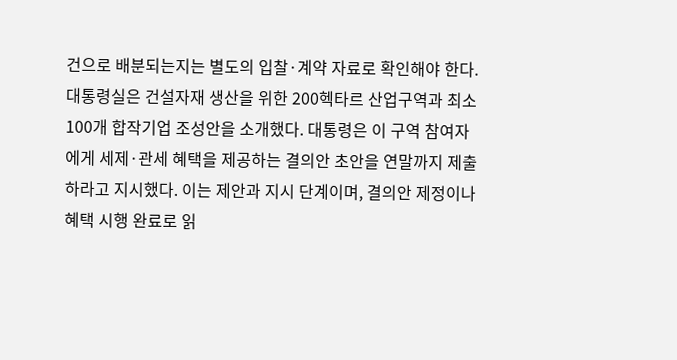건으로 배분되는지는 별도의 입찰·계약 자료로 확인해야 한다.
대통령실은 건설자재 생산을 위한 200헥타르 산업구역과 최소 100개 합작기업 조성안을 소개했다. 대통령은 이 구역 참여자에게 세제·관세 혜택을 제공하는 결의안 초안을 연말까지 제출하라고 지시했다. 이는 제안과 지시 단계이며, 결의안 제정이나 혜택 시행 완료로 읽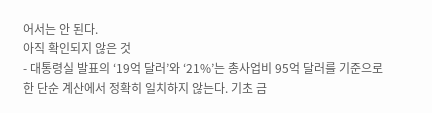어서는 안 된다.
아직 확인되지 않은 것
- 대통령실 발표의 ‘19억 달러’와 ‘21%’는 총사업비 95억 달러를 기준으로 한 단순 계산에서 정확히 일치하지 않는다. 기초 금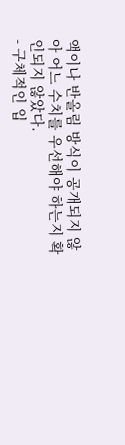액이나 반올림 방식이 공개되지 않아 어느 수치를 우선해야 하는지 확인되지 않았다.
- 구체적인 입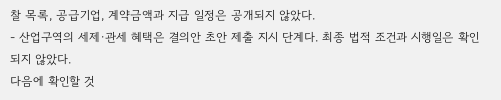찰 목록, 공급기업, 계약금액과 지급 일정은 공개되지 않았다.
- 산업구역의 세제·관세 혜택은 결의안 초안 제출 지시 단계다. 최종 법적 조건과 시행일은 확인되지 않았다.
다음에 확인할 것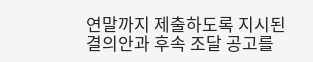연말까지 제출하도록 지시된 결의안과 후속 조달 공고를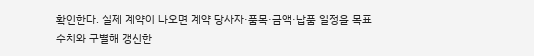확인한다. 실제 계약이 나오면 계약 당사자·품목·금액·납품 일정을 목표 수치와 구별해 갱신한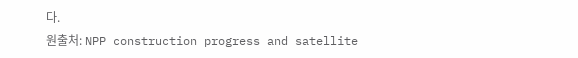다.
원출처: NPP construction progress and satellite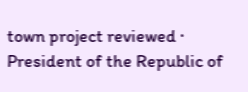town project reviewed · President of the Republic of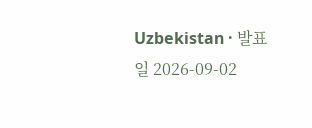Uzbekistan · 발표일 2026-09-02